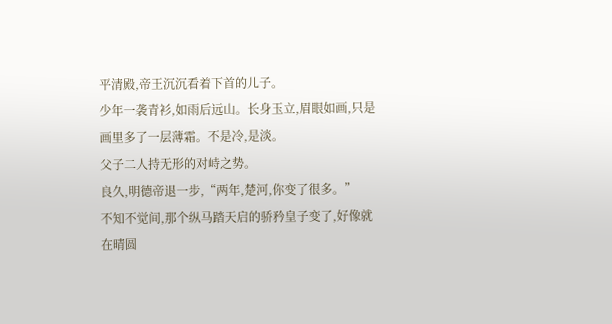平清殿,帝王沉沉看着下首的儿子。
少年一袭青衫,如雨后远山。长身玉立,眉眼如画,只是画里多了一层薄霜。不是冷,是淡。
父子二人持无形的对峙之势。
良久,明德帝退一步,“两年,楚河,你变了很多。”
不知不觉间,那个纵马踏天启的骄矜皇子变了,好像就在晴圆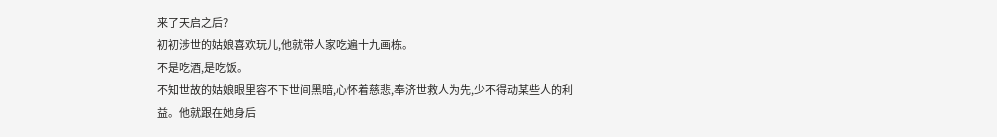来了天启之后?
初初涉世的姑娘喜欢玩儿,他就带人家吃遍十九画栋。
不是吃酒,是吃饭。
不知世故的姑娘眼里容不下世间黑暗,心怀着慈悲,奉济世救人为先,少不得动某些人的利益。他就跟在她身后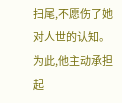扫尾,不愿伤了她对人世的认知。
为此,他主动承担起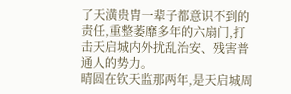了天潢贵胄一辈子都意识不到的责任,重整萎靡多年的六扇门,打击天启城内外扰乱治安、残害普通人的势力。
晴圆在钦天监那两年,是天启城周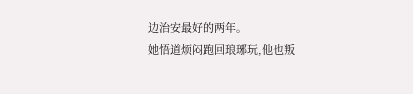边治安最好的两年。
她悟道烦闷跑回琅琊玩,他也叛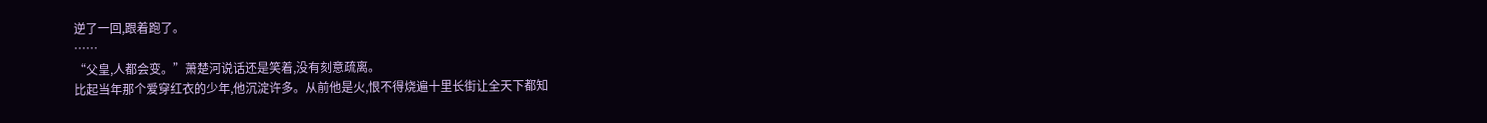逆了一回,跟着跑了。
……
“父皇,人都会变。”萧楚河说话还是笑着,没有刻意疏离。
比起当年那个爱穿红衣的少年,他沉淀许多。从前他是火,恨不得烧遍十里长街让全天下都知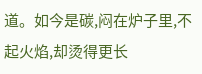道。如今是碳,闷在炉子里,不起火焰,却烫得更长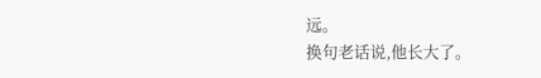远。
换句老话说,他长大了。